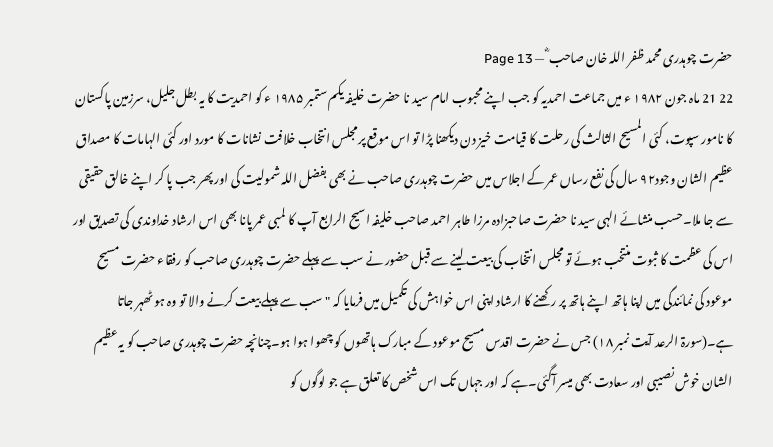حضرت چوہدری محمد ظفر اللہ خان صاحب ؓ — Page 13
22 21 ماہ جون ۱۹۸۲ ء میں جماعت احمدیہ کو جب اپنے محبوب امام سید نا حضرت خلیفہ یکم ستمبر ۱۹۸۵ ء کو احمدیت کا یہ بطل جلیل، سرزمین پاکستان کا نامور سپوت، کئی المسیح الثالث کی رحلت کا قیامت خیز دن دیکھنا پڑا تو اس موقع پر مجلس انتخاب خلافت نشانات کا مورد اور کئی الہامات کا مصداق عظیم الشان وجود۹۲ سال کی نفع رساں عمر کے اجلاس میں حضرت چوہدری صاحب نے بھی بفضل اللہ شمولیت کی اور پھر جب پا کر اپنے خالق حقیقی سے جا ملا۔حسب منشائے الہی سید نا حضرت صاحبزادہ مرزا طاہر احمد صاحب خلیفہ اسیح الرابع آپ کا لمبی عمر پانا بھی اس ارشاد خداوندی کی تصدیق اور اس کی عظمت کا ثبوت منتخب ہوئے تو مجلس انتخاب کی بیعت لینے سے قبل حضور نے سب سے پہلے حضرت چوہدری صاحب کو رفقاء حضرت مسیح موعود کی نمائندگی میں اپنا ہاتھ اپنے ہاتھ پر رکھنے کا ارشاد اپنی اس خواہش کی تکمیل میں فرمایا کہ "سب سے پہلے بیعت کرنے والا تو وہ ہو ٹھہر جاتا ہے۔(سورۃ الرعد آیت نمبر ۱۸) جس نے حضرت اقدس مسیح موعود کے مبارک ہاتھوں کو چھوا ہوا ہو۔چنانچہ حضرت چوہدری صاحب کو یہ عظیم الشان خوش نصیبی اور سعادت بھی میسر آگئی۔ہے کہ اور جہاں تک اس شخص کا تعلق ہے جو لوگوں کو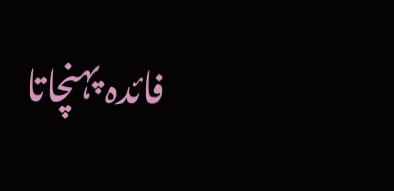فائدہ پہنچاتا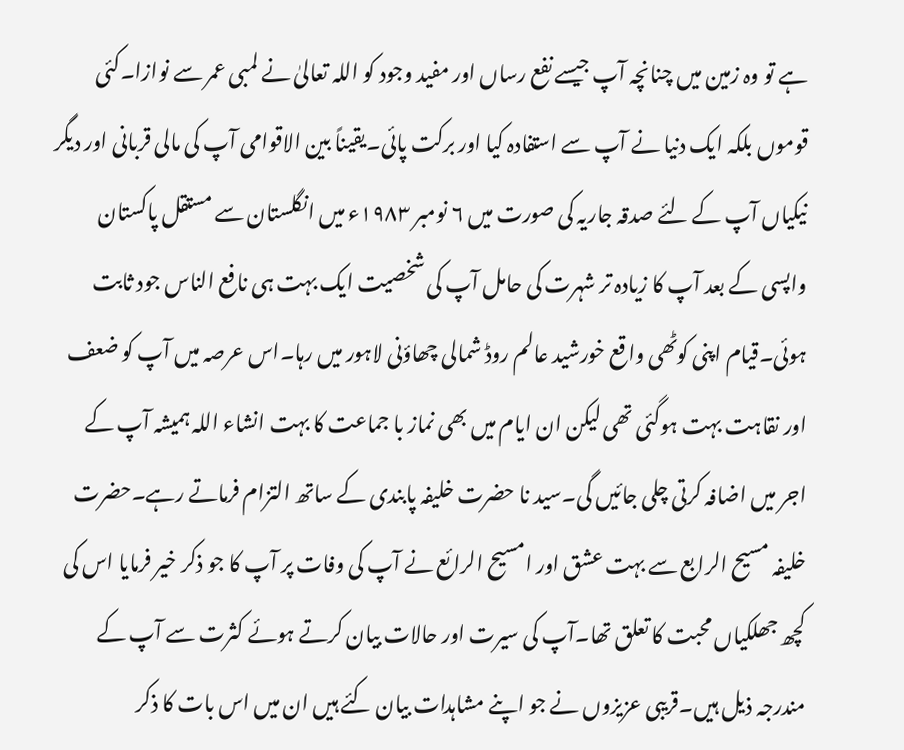ہے تو وہ زمین میں چنانچہ آپ جیسے نفع رساں اور مفید وجود کو اللہ تعالیٰ نے لمبی عمر سے نوازا۔کئی قوموں بلکہ ایک دنیا نے آپ سے استفادہ کیا اور برکت پائی۔یقیناً بین الاقوامی آپ کی مالی قربانی اور دیگر نیکیاں آپ کے لئے صدقہ جاریہ کی صورت میں ۶ نومبر ۱۹۸۳ء میں انگلستان سے مستقل پاکستان واپسی کے بعد آپ کا زیادہ تر شہرت کی حامل آپ کی شخصیت ایک بہت ہی نافع الناس جود ثابت ہوئی۔قیام اپنی کوٹھی واقع خورشید عالم روڈ شمالی چھاؤنی لاہور میں رہا۔اس عرصہ میں آپ کو ضعف اور نقاہت بہت ہوگئی تھی لیکن ان ایام میں بھی نماز با جماعت کا بہت انشاء اللہ ہمیشہ آپ کے اجر میں اضافہ کرتی چلی جائیں گی۔سید نا حضرت خلیفہ پابندی کے ساتھ التزام فرماتے رہے۔حضرت خلیفہ مسیح الرابع سے بہت عشق اور امسیح الرائع نے آپ کی وفات پر آپ کا جو ذکر خیر فرمایا اس کی کچھ جھلکیاں محبت کا تعلق تھا۔آپ کی سیرت اور حالات بیان کرتے ہوئے کثرت سے آپ کے مندرجہ ذیل ہیں۔قریبی عزیزوں نے جو اپنے مشاہدات بیان کئے ہیں ان میں اس بات کا ذکر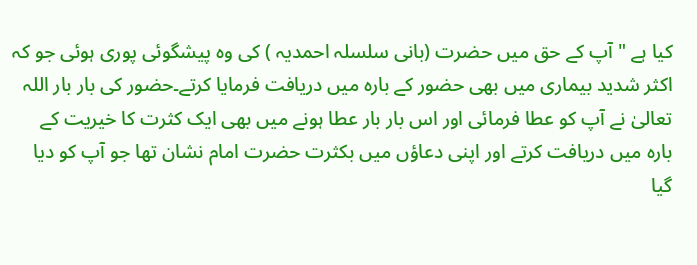کیا ہے " آپ کے حق میں حضرت (بانی سلسلہ احمدیہ ) کی وہ پیشگوئی پوری ہوئی جو کہ اکثر شدید بیماری میں بھی حضور کے بارہ میں دریافت فرمایا کرتے۔حضور کی بار بار اللہ تعالیٰ نے آپ کو عطا فرمائی اور اس بار بار عطا ہونے میں بھی ایک کثرت کا خیریت کے بارہ میں دریافت کرتے اور اپنی دعاؤں میں بکثرت حضرت امام نشان تھا جو آپ کو دیا گیا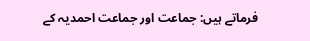فرماتے ہیں: جماعت اور جماعت احمدیہ کے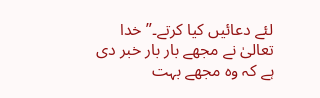لئے دعائیں کیا کرتے۔” خدا تعالیٰ نے مجھے بار بار خبر دی ہے کہ وہ مجھے بہت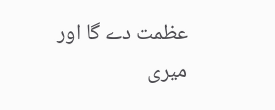عظمت دے گا اور میری